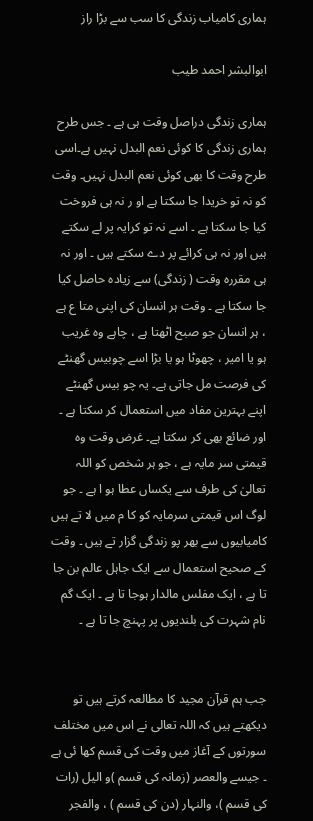ہماری کامیاب زندگی کا سب سے بڑا راز

ابوالبشر احمد طیب

ہماری زندگی دراصل وقت ہی ہے ۔ جس طرح ہماری زندگی کا کوئی نعم البدل نہیں ہے۔اسی طرح وقت کا بھی کوئی نعم البدل نہیں۔ وقت کو نہ تو خریدا جا سکتا ہے او ر نہ ہی فروخت کیا جا سکتا ہے ۔ اسے نہ تو کرایہ پر لے سکتے ہیں اور نہ ہی کرائے پر دے سکتے ہیں ۔ اور نہ ہی مقررہ وقت ( زندگی) سے زیادہ حاصل کیا جا سکتا ہے ۔ وقت ہر انسان کی اپنی متا ع ہے ، ہر انسان جو صبح اٹھتا ہے ، چاہے وہ غریب ہو یا امیر ، چھوٹا ہو یا بڑا اسے چوبیس گھنٹے کی فرصت مل جاتی ہے۔ یہ چو بیس گھنٹے اپنے بہترین مفاد میں استعمال کر سکتا ہے ۔ اور ضائع بھی کر سکتا ہے۔ غرض وقت وہ قیمتی سر مایہ ہے ، جو ہر شخص کو اللہ تعالیٰ کی طرف سے یکساں عطا ہو ا ہے ۔ جو لوگ اس قیمتی سرمایہ کو کا م میں لا تے ہیں کامیابیوں سے بھر پو زندگی گزار تے ہیں ۔ وقت کے صحیح استعمال سے ایک جاہل عالم بن جا تا ہے ، ایک مفلس مالدار ہوجا تا ہے ۔ ایک گم نام شہرت کی بلندیوں پر پہنچ جا تا ہے ۔


جب ہم قرآن مجید کا مطالعہ کرتے ہیں تو دیکھتے ہیں کہ اللہ تعالی نے اس میں مختلف سورتوں کے آغاز میں وقت کی قسم کھا ئی ہے ۔ جیسے والعصر (زمانہ کی قسم )و الیل (رات کی قسم )، والنہار (دن کی قسم ) ، والفجر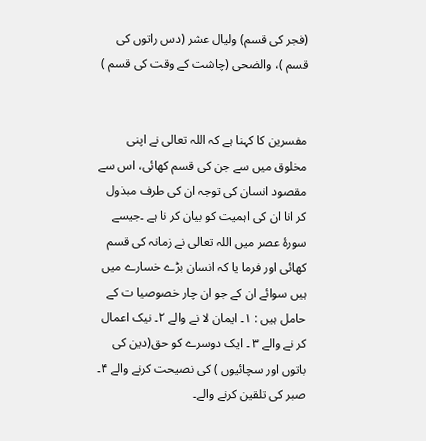(فجر کی قسم) ولیال عشر (دس راتوں کی قسم )، والضحی (چاشت کے وقت کی قسم )


مفسرین کا کہنا ہے کہ اللہ تعالی نے اپنی مخلوق میں سے جن کی قسم کھائی، اس سے مقصود انسان کی توجہ ان کی طرف مبذول کر انا ان کی اہمیت کو بیان کر نا ہے ۔جیسے سورۂ عصر میں اللہ تعالی نے زمانہ کی قسم کھائی اور فرما یا کہ انسان بڑے خسارے میں ہیں سوائے ان کے جو ان چار خصوصیا ت کے حامل ہیں : ۱۔ ایمان لا نے والے ۲۔ نیک اعمال کر نے والے ۳ ۔ ایک دوسرے کو حق(دین کی باتوں اور سچائیوں ) کی نصیحت کرنے والے ۴۔ صبر کی تلقین کرنے والے۔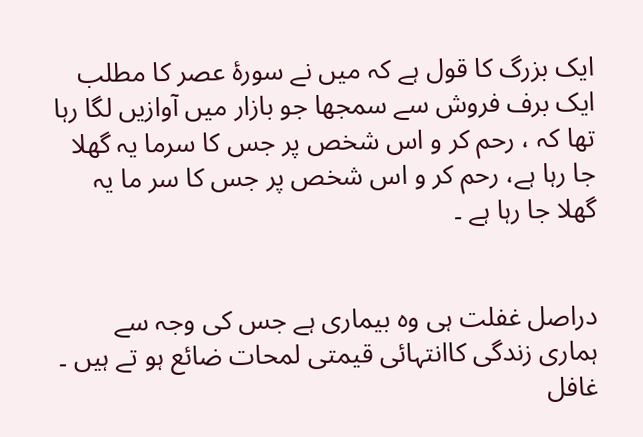ایک بزرگ کا قول ہے کہ میں نے سورۂ عصر کا مطلب ایک برف فروش سے سمجھا جو بازار میں آوازیں لگا رہا تھا کہ ، رحم کر و اس شخص پر جس کا سرما یہ گھلا جا رہا ہے، رحم کر و اس شخص پر جس کا سر ما یہ گھلا جا رہا ہے ۔


دراصل غفلت ہی وہ بیماری ہے جس کی وجہ سے ہماری زندگی کاانتہائی قیمتی لمحات ضائع ہو تے ہیں ۔ غافل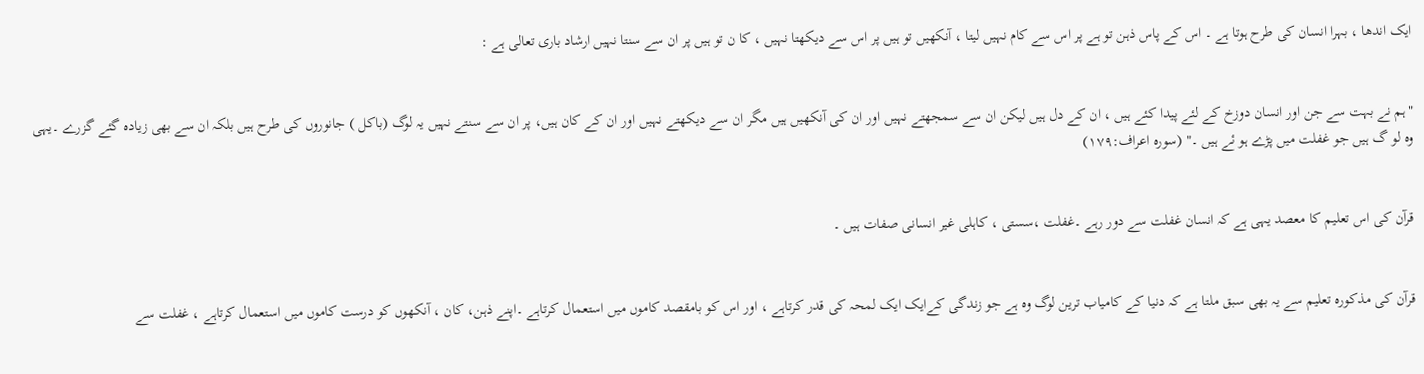ایک اندھا ، بہرا انسان کی طرح ہوتا ہے ۔ اس کے پاس ذہن تو ہے پر اس سے کام نہیں لیتا ، آنکھیں تو ہیں پر اس سے دیکھتا نہیں ، کا ن تو ہیں پر ان سے سنتا نہیں ارشاد باری تعالی ہے :


"ہم نے بہت سے جن اور انسان دوزخ کے لئے پیدا کئے ہیں ، ان کے دل ہیں لیکن ان سے سمجھتے نہیں اور ان کی آنکھیں ہیں مگر ان سے دیکھتے نہیں اور ان کے کان ہیں، پر ان سے سنتے نہیں یہ لوگ (باکل ) جانوروں کی طرح ہیں بلکہ ان سے بھی زیادہ گئے گزرے ۔یہی وہ لو گ ہیں جو غفلت میں پڑے ہو ئے ہیں ۔" (سورہ اعراف:۱۷۹)


قرآن کی اس تعلیم کا معصد یہی ہے کہ انسان غفلت سے دور رہے ۔غفلت ،سستی ، کاہلی غیر انسانی صفات ہیں ۔


قرآن کی مذکورہ تعلیم سے یہ بھی سبق ملتا ہے کہ دنیا کے کامیاب ترین لوگ وہ ہے جو زندگی کےایک ایک لمحہ کی قدر کرتاہے ، اور اس کو بامقصد کاموں میں استعمال کرتاہے ۔اپنے ذہن، کان ، آنکھوں کو درست کاموں میں استعمال کرتاہے ، غفلت سے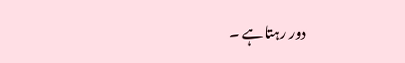دور رہتاہے ۔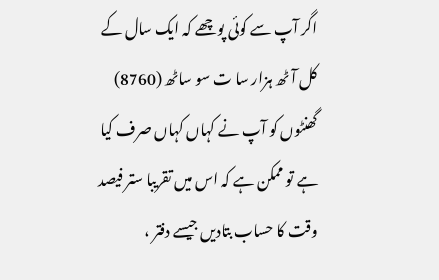اگر آپ سے کوئی پوچھے کہ ایک سال کے کل آٹھ ہزار سا ت سو ساٹھ (8760) گھنٹوں کو آپ نے کہاں کہاں صرف کیا ہے تو ممکن ہے کہ اس میں تقریبا ستر فیصد وقت کا حساب بتادیں جیسے دفتر ،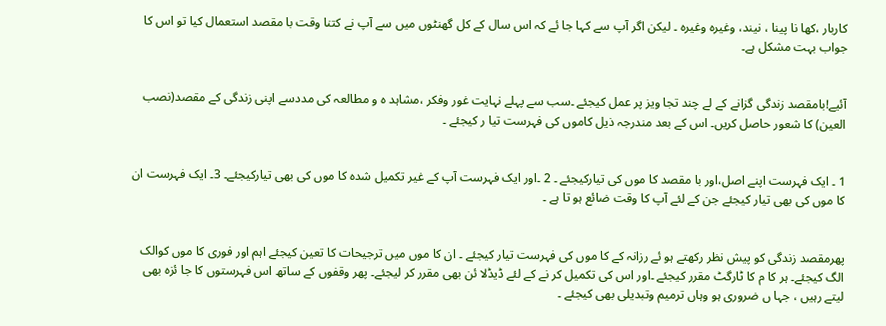کاربار ،کھا نا پینا ، نیند، وغیرہ وغیرہ ۔ لیکن اگر آپ سے کہا جا ئے کہ اس سال کے کل گھنٹوں میں سے آپ نے کتنا وقت با مقصد استعمال کیا تو اس کا جواب بہت مشکل ہے۔


آئیے!بامقصد زندگی گزانے کے لے چند تجا ویز پر عمل کیجئے ۔سب سے پہلے نہایت غور وفکر ،مشاہد ہ و مطالعہ کی مددسے اپنی زندگی کے مقصد(نصب العین) کا شعور حاصل کریں۔ اس کے بعد مندرجہ ذیل کاموں کی فہرست تیا ر کیجئے ۔


1 ۔ ایک فہرست اپنے اصل،اور با مقصد کا موں کی تیارکیجئے ۔ 2 ۔اور ایک فہرست آپ کے غیر تکمیل شدہ کا موں کی بھی تیارکیجئے۔ 3۔ ایک فہرست ان کا موں کی بھی تیار کیجئے جن کے لئے آپ کا وقت ضائع ہو تا ہے ۔


پھرمقصد زندگی کو پیش نظر رکھتے ہو ئے رزانہ کے کا موں کی فہرست تیار کیجئے ۔ ان کا موں میں ترجیحات کا تعین کیجئے اہم اور فوری کا موں کوالک الگ کیجئے۔ ہر کا م کا ٹارگٹ مقرر کیجئے ۔اور اس کی تکمیل کر نے کے لئے ڈیڈلا ئن بھی مقرر کر لیجئے۔ پھر وقفوں کے ساتھ اس فہرستوں کا جا ئزہ بھی لیتے رہیں ، جہا ں ضروری ہو وہاں ترمیم وتبدیلی بھی کیجئے ۔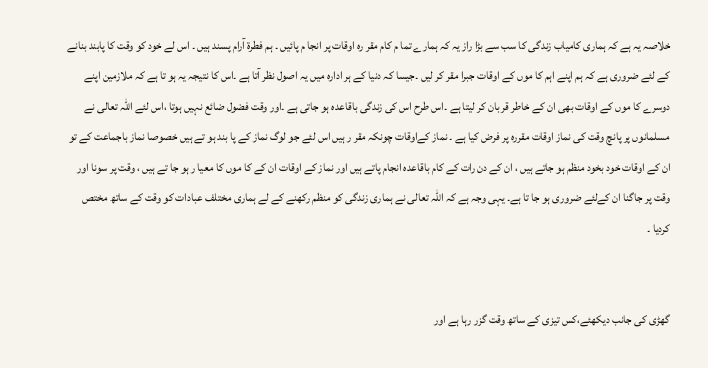خلاصہ یہ ہے کہ ہماری کامیاب زندگی کا سب سے بڑا راز یہ کہ ہمارے تما م کام مقر رہ اوقات پر انجا م پائیں ۔ ہم فطرۃ آرام پسند ہیں ۔ اس لے خود کو وقت کا پابند بنانے کے لئے ضروری ہے کہ ہم اپنے اہم کا موں کے اوقات جبرا مقر کر لیں ۔جیسا کہ دنیا کے ہر ادارہ میں یہ اصول نظر آتا ہے ۔اس کا نتیجہ یہ ہو تا ہے کہ ملازمین اپنے دوسرے کا موں کے اوقات بھی ان کے خاطر قر بان کر لیتا ہے ۔اس طرح اس کی زندگی باقاعدہ ہو جاتی ہے ۔اور وقت فضول ضائع نہیں ہوتا ،اس لئے اللہ تعالی نے مسلمانوں پر پانچ وقت کی نماز اوقات مقررہ پر فرض کیا ہے ۔ نماز کےاوقات چونکہ مقر ر ہیں اس لئے جو لوگ نماز کے پا بند ہو تے ہیں خصوصا نماز باجماعت کے تو ان کے اوقات خود بخود منظم ہو جاتے ہیں ، ان کے دن رات کے کام باقاعدہ انجام پاتے ہیں اور نماز کے اوقات ان کے کا موں کا معیا ر ہو جا تے ہیں ، وقت پر سونا اور وقت پر جاگنا ان کےلئے ضروری ہو جا تا ہے۔ یہی وجہ ہے کہ اللہ تعالی نے ہماری زندگی کو منظم رکھنے کے لے ہماری مختلف عبادات کو وقت کے ساتھ مختص کردیا ۔


گھڑی کی جانب دیکھئے،کس تیزی کے ساتھ وقت گزر رہا ہے اور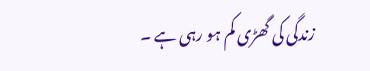زندگی کی گھڑی کم ہو رہی ہے ۔